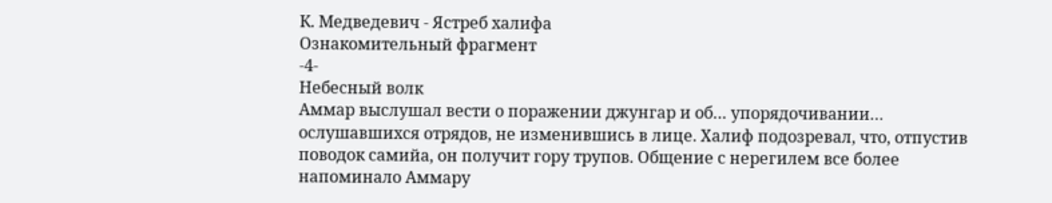К. Медведевич - Ястреб халифа
Ознакомительный фрагмент
-4-
Небесный волк
Аммар выслушал вести о поражении джунгар и об… упорядочивании… ослушавшихся отрядов, не изменившись в лице. Халиф подозревал, что, отпустив поводок самийа, он получит гору трупов. Общение с нерегилем все более напоминало Аммару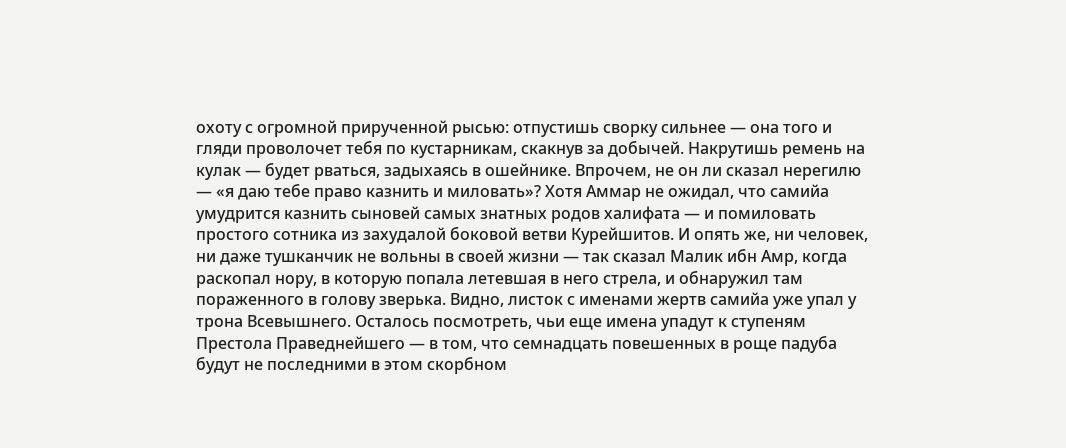охоту с огромной прирученной рысью: отпустишь сворку сильнее — она того и гляди проволочет тебя по кустарникам, скакнув за добычей. Накрутишь ремень на кулак — будет рваться, задыхаясь в ошейнике. Впрочем, не он ли сказал нерегилю — «я даю тебе право казнить и миловать»? Хотя Аммар не ожидал, что самийа умудрится казнить сыновей самых знатных родов халифата — и помиловать простого сотника из захудалой боковой ветви Курейшитов. И опять же, ни человек, ни даже тушканчик не вольны в своей жизни — так сказал Малик ибн Амр, когда раскопал нору, в которую попала летевшая в него стрела, и обнаружил там пораженного в голову зверька. Видно, листок с именами жертв самийа уже упал у трона Всевышнего. Осталось посмотреть, чьи еще имена упадут к ступеням Престола Праведнейшего — в том, что семнадцать повешенных в роще падуба будут не последними в этом скорбном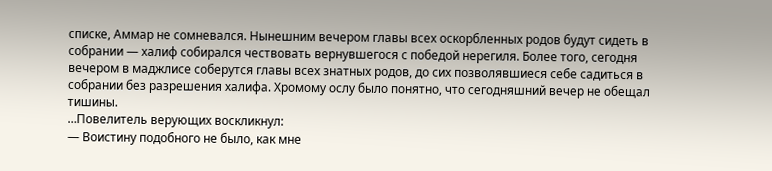списке, Аммар не сомневался. Нынешним вечером главы всех оскорбленных родов будут сидеть в собрании — халиф собирался чествовать вернувшегося с победой нерегиля. Более того, сегодня вечером в маджлисе соберутся главы всех знатных родов, до сих позволявшиеся себе садиться в собрании без разрешения халифа. Хромому ослу было понятно, что сегодняшний вечер не обещал тишины.
…Повелитель верующих воскликнул:
— Воистину подобного не было, как мне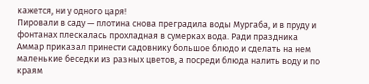кажется, ни у одного царя!
Пировали в саду — плотина снова преградила воды Мургаба, и в пруду и фонтанах плескалась прохладная в сумерках вода. Ради праздника Аммар приказал принести садовнику большое блюдо и сделать на нем маленькие беседки из разных цветов, а посреди блюда налить воду и по краям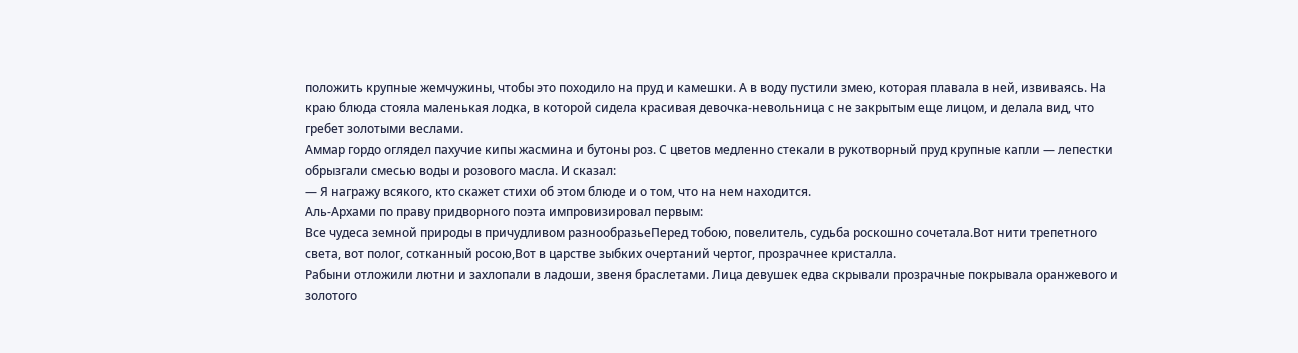положить крупные жемчужины, чтобы это походило на пруд и камешки. А в воду пустили змею, которая плавала в ней, извиваясь. На краю блюда стояла маленькая лодка, в которой сидела красивая девочка-невольница с не закрытым еще лицом, и делала вид, что гребет золотыми веслами.
Аммар гордо оглядел пахучие кипы жасмина и бутоны роз. С цветов медленно стекали в рукотворный пруд крупные капли — лепестки обрызгали смесью воды и розового масла. И сказал:
— Я награжу всякого, кто скажет стихи об этом блюде и о том, что на нем находится.
Аль-Архами по праву придворного поэта импровизировал первым:
Все чудеса земной природы в причудливом разнообразьеПеред тобою, повелитель, судьба роскошно сочетала.Вот нити трепетного света, вот полог, сотканный росою,Вот в царстве зыбких очертаний чертог, прозрачнее кристалла.
Рабыни отложили лютни и захлопали в ладоши, звеня браслетами. Лица девушек едва скрывали прозрачные покрывала оранжевого и золотого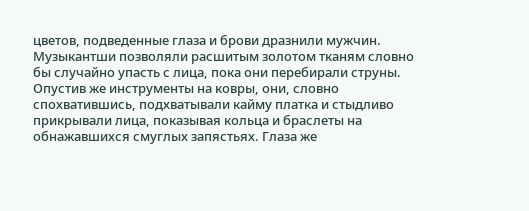цветов, подведенные глаза и брови дразнили мужчин. Музыкантши позволяли расшитым золотом тканям словно бы случайно упасть с лица, пока они перебирали струны. Опустив же инструменты на ковры, они, словно спохватившись, подхватывали кайму платка и стыдливо прикрывали лица, показывая кольца и браслеты на обнажавшихся смуглых запястьях. Глаза же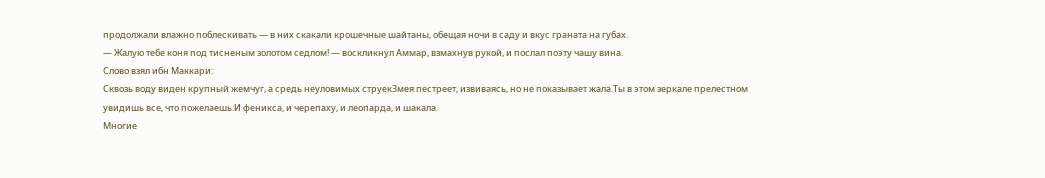продолжали влажно поблескивать — в них скакали крошечные шайтаны, обещая ночи в саду и вкус граната на губах.
— Жалую тебе коня под тисненым золотом седлом! — воскликнул Аммар, взмахнув рукой, и послал поэту чашу вина.
Слово взял ибн Маккари:
Сквозь воду виден крупный жемчуг, а средь неуловимых струекЗмея пестреет, извиваясь, но не показывает жала.Ты в этом зеркале прелестном увидишь все, что пожелаешь:И феникса, и черепаху, и леопарда, и шакала.
Многие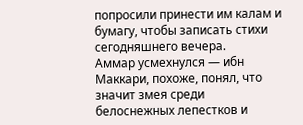попросили принести им калам и бумагу, чтобы записать стихи сегодняшнего вечера.
Аммар усмехнулся — ибн Маккари, похоже, понял, что значит змея среди белоснежных лепестков и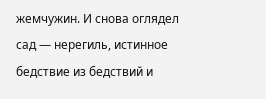жемчужин. И снова оглядел сад — нерегиль, истинное бедствие из бедствий и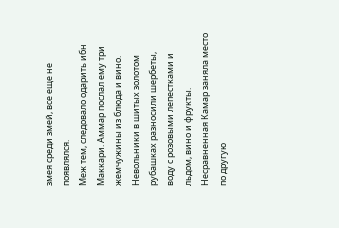змея среди змей, все еще не появлялся.
Меж тем, следовало одарить ибн Маккари. Аммар послал ему три жемчужины из блюда и вино.
Невольники в шитых золотом рубашках разносили шербеты, воду с розовыми лепестками и льдом, вино и фрукты.
Несравненная Камар заняла место по другую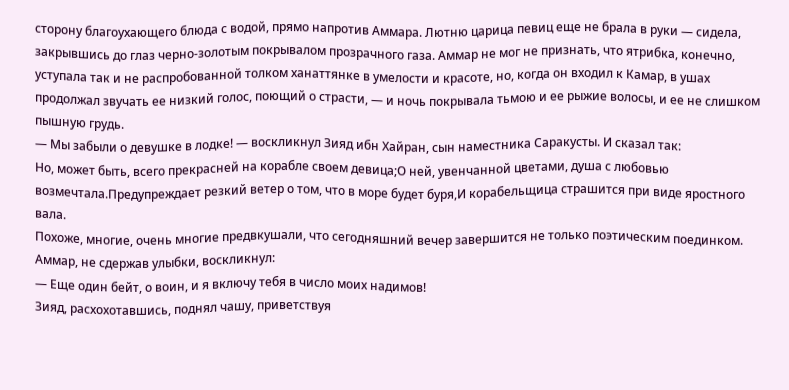сторону благоухающего блюда с водой, прямо напротив Аммара. Лютню царица певиц еще не брала в руки — сидела, закрывшись до глаз черно-золотым покрывалом прозрачного газа. Аммар не мог не признать, что ятрибка, конечно, уступала так и не распробованной толком ханаттянке в умелости и красоте, но, когда он входил к Камар, в ушах продолжал звучать ее низкий голос, поющий о страсти, — и ночь покрывала тьмою и ее рыжие волосы, и ее не слишком пышную грудь.
— Мы забыли о девушке в лодке! — воскликнул Зияд ибн Хайран, сын наместника Саракусты. И сказал так:
Но, может быть, всего прекрасней на корабле своем девица;О ней, увенчанной цветами, душа с любовью возмечтала.Предупреждает резкий ветер о том, что в море будет буря,И корабельщица страшится при виде яростного вала.
Похоже, многие, очень многие предвкушали, что сегодняшний вечер завершится не только поэтическим поединком. Аммар, не сдержав улыбки, воскликнул:
— Еще один бейт, о воин, и я включу тебя в число моих надимов!
Зияд, расхохотавшись, поднял чашу, приветствуя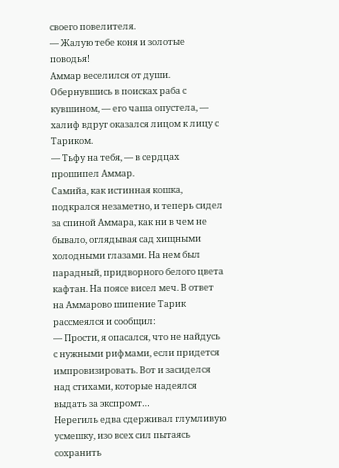своего повелителя.
— Жалую тебе коня и золотые поводья!
Аммар веселился от души. Обернувшись в поисках раба с кувшином, — его чаша опустела, — халиф вдруг оказался лицом к лицу с Тариком.
— Тьфу на тебя, — в сердцах прошипел Аммар.
Самийа, как истинная кошка, подкрался незаметно, и теперь сидел за спиной Аммара, как ни в чем не бывало, оглядывая сад хищными холодными глазами. На нем был парадный, придворного белого цвета кафтан. На поясе висел меч. В ответ на Аммарово шипение Тарик рассмеялся и сообщил:
— Прости, я опасался, что не найдусь с нужными рифмами, если придется импровизировать. Вот и засиделся над стихами, которые надеялся выдать за экспромт…
Нерегиль едва сдерживал глумливую усмешку, изо всех сил пытаясь сохранить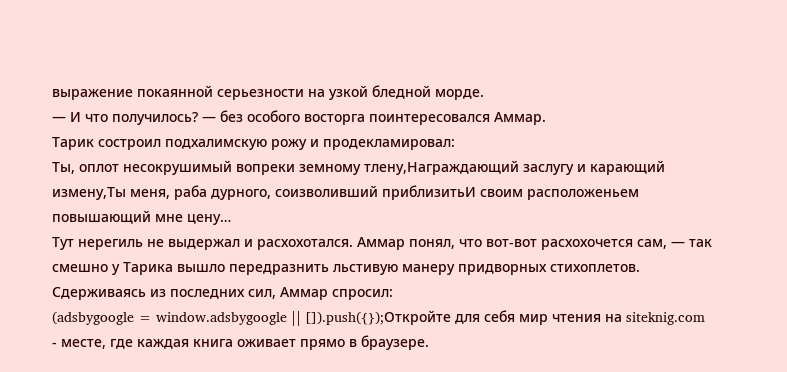выражение покаянной серьезности на узкой бледной морде.
— И что получилось? — без особого восторга поинтересовался Аммар.
Тарик состроил подхалимскую рожу и продекламировал:
Ты, оплот несокрушимый вопреки земному тлену,Награждающий заслугу и карающий измену,Ты меня, раба дурного, соизволивший приблизитьИ своим расположеньем повышающий мне цену…
Тут нерегиль не выдержал и расхохотался. Аммар понял, что вот-вот расхохочется сам, — так смешно у Тарика вышло передразнить льстивую манеру придворных стихоплетов. Сдерживаясь из последних сил, Аммар спросил:
(adsbygoogle = window.adsbygoogle || []).push({});Откройте для себя мир чтения на siteknig.com - месте, где каждая книга оживает прямо в браузере.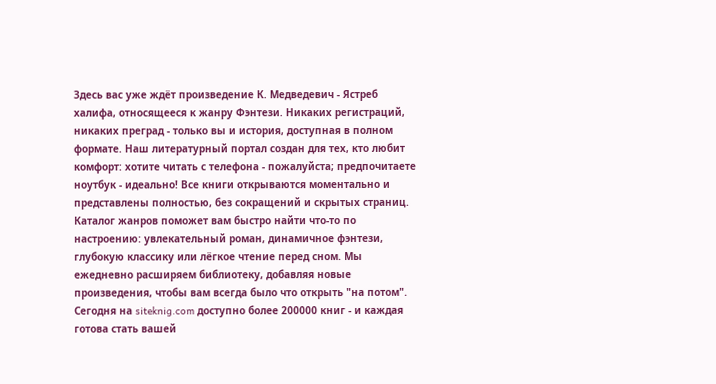Здесь вас уже ждёт произведение К. Медведевич - Ястреб халифа, относящееся к жанру Фэнтези. Никаких регистраций, никаких преград - только вы и история, доступная в полном формате. Наш литературный портал создан для тех, кто любит комфорт: хотите читать с телефона - пожалуйста; предпочитаете ноутбук - идеально! Все книги открываются моментально и представлены полностью, без сокращений и скрытых страниц. Каталог жанров поможет вам быстро найти что-то по настроению: увлекательный роман, динамичное фэнтези, глубокую классику или лёгкое чтение перед сном. Мы ежедневно расширяем библиотеку, добавляя новые произведения, чтобы вам всегда было что открыть "на потом". Сегодня на siteknig.com доступно более 200000 книг - и каждая готова стать вашей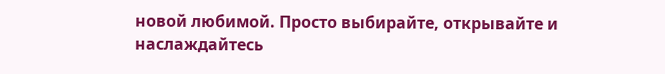новой любимой. Просто выбирайте, открывайте и наслаждайтесь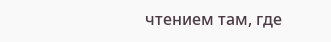чтением там, где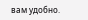вам удобно.